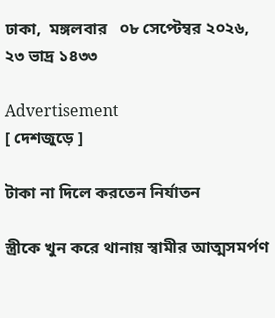ঢাকা,  মঙ্গলবার   ০৮ সেপ্টেম্বর ২০২৬, ২৩ ভাদ্র ১৪৩৩

Advertisement
[ দেশজুড়ে ]

টাকা না দিলে করতেন নির্যাতন

স্ত্রীকে খুন করে থানায় স্বামীর আত্মসমর্পণ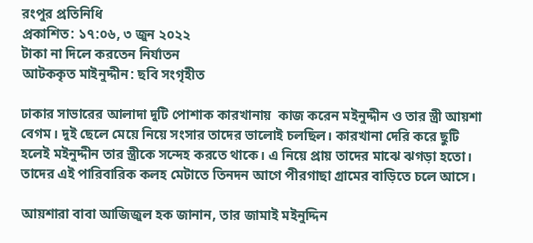রংপুর প্রতিনিধি
প্রকাশিত: ১৭:০৬, ৩ জুন ২০২২
টাকা না দিলে করতেন নির্যাতন
আটককৃত মাইনুদ্দীন: ছবি সংগৃহীত

ঢাকার সাভারের আলাদা দুটি পোশাক কারখানায়  কাজ করেন মইনুদ্দীন ও তার স্ত্রী আয়শা বেগম। দুই ছেলে মেয়ে নিয়ে সংসার তাদের ভালোই চলছিল। কারখানা দেরি করে ছুটি হলেই মইনুদ্দীন তার স্ত্রীকে সন্দেহ করতে থাকে। এ নিয়ে প্রায় তাদের মাঝে ঝগড়া হতো। তাদের এই পারিবারিক কলহ মেটাতে তিনদন আগে পীরগাছা গ্রামের বাড়িতে চলে আসে।

আয়শারা বাবা আজিজুল হক জানান, তার জামাই মইনুদ্দিন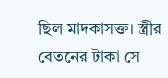ছিল মাদকাসক্ত। স্ত্রীর বেতনের টাকা সে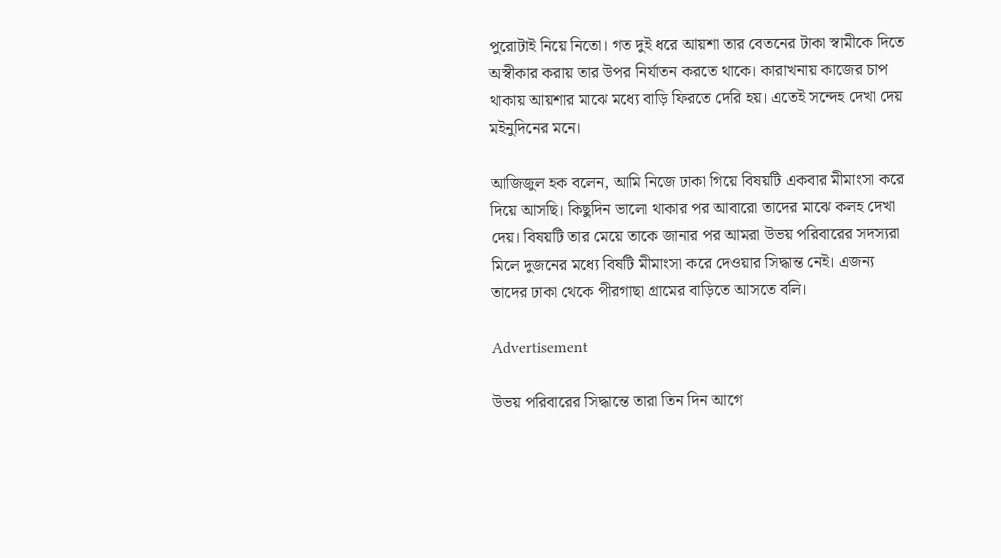পুরোটাই নিয়ে নিতো। গত দুই ধরে আয়শা তার বেতনের টাকা স্বামীকে দিতে অস্বীকার করায় তার উপর নির্যাতন করতে থাকে। কারাখনায় কাজের চাপ থাকায় আয়শার মাঝে মধ্যে বাড়ি ফিরতে দেরি হয়। এতেই সন্দেহ দেখা দেয় মইনুদিনের মনে।

আজিজুল হক বলেন, আমি নিজে ঢাকা গিয়ে বিষয়টি একবার মীমাংসা করে দিয়ে আসছি। কিছুদিন ভালো থাকার পর আবারো তাদের মাঝে কলহ দেখা দেয়। বিষয়টি তার মেয়ে তাকে জানার পর আমরা উভয় পরিবারের সদস্যরা মিলে দুজনের মধ্যে বিষটি মীমাংসা করে দেওয়ার সিদ্ধান্ত নেই। এজন্য তাদের ঢাকা থেকে পীরগাছা গ্রামের বাড়িতে আসতে বলি।

Advertisement

উভয় পরিবারের সিদ্ধান্তে তারা তিন দিন আগে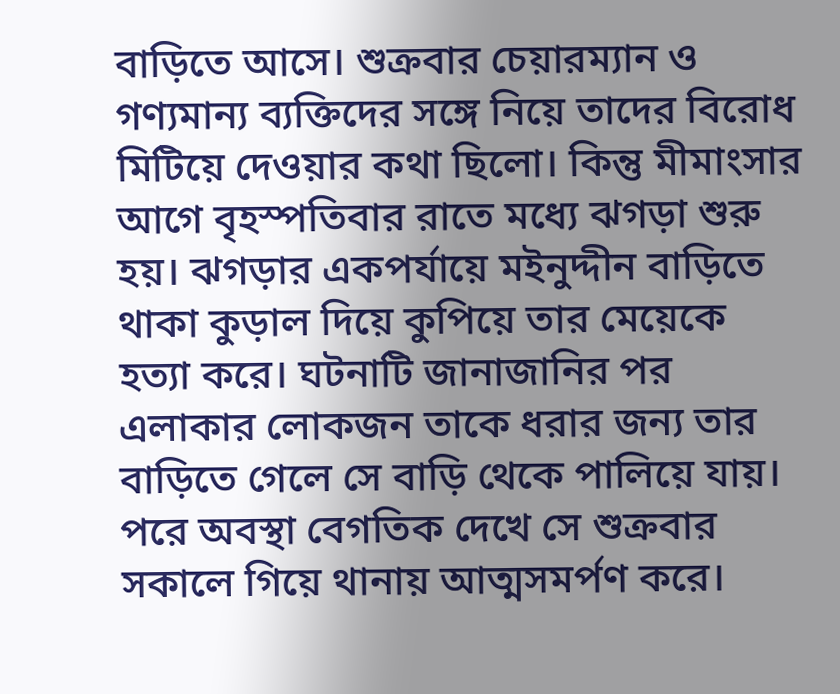বাড়িতে আসে। শুক্রবার চেয়ারম্যান ও গণ্যমান্য ব্যক্তিদের সঙ্গে নিয়ে তাদের বিরোধ মিটিয়ে দেওয়ার কথা ছিলো। কিন্তু মীমাংসার আগে বৃহস্পতিবার রাতে মধ্যে ঝগড়া শুরু হয়। ঝগড়ার একপর্যায়ে মইনুদ্দীন বাড়িতে থাকা কুড়াল দিয়ে কুপিয়ে তার মেয়েকে হত্যা করে। ঘটনাটি জানাজানির পর এলাকার লোকজন তাকে ধরার জন্য তার বাড়িতে গেলে সে বাড়ি থেকে পালিয়ে যায়। পরে অবস্থা বেগতিক দেখে সে শুক্রবার সকালে গিয়ে থানায় আত্মসমর্পণ করে।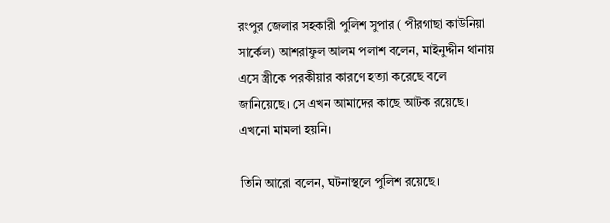রংপুর জেলার সহকারী পুলিশ সুপার ( পীরগাছা কাউনিয়া সার্কেল) আশরাফুল আলম পলাশ বলেন, মাইনুদ্দীন থানায় এসে স্ত্রীকে পরকীয়ার কারণে হত্যা করেছে বলে জানিয়েছে। সে এখন আমাদের কাছে আটক রয়েছে।  এখনো মামলা হয়নি।

তিনি আরো বলেন, ঘটনাস্থলে পুলিশ রয়েছে।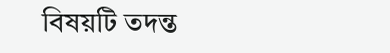বিষয়টি তদন্ত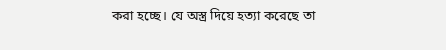করা হচ্ছে। যে অস্ত্র দিয়ে হত্যা করেছে তা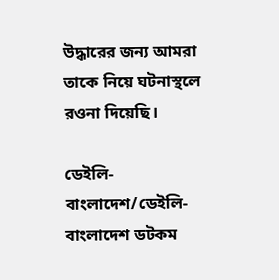উদ্ধারের জন্য আমরা তাকে নিয়ে ঘটনাস্থলে রওনা দিয়েছি।

ডেইলি-বাংলাদেশ/ডেইলি-বাংলাদেশ ডটকম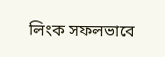লিংক সফলভাবে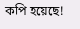কপি হয়েছে!